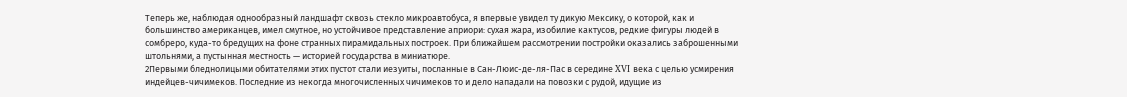Теперь же, наблюдая однообразный ландшафт сквозь стекло микроавтобуса, я впервые увидел ту дикую Мексику, о которой, как и большинство американцев, имел смутное, но устойчивое представление априори: сухая жара, изобилие кактусов, редкие фигуры людей в сомбреро, куда-то бредущих на фоне странных пирамидальных построек. При ближайшем рассмотрении постройки оказались заброшенными штольнями, а пустынная местность — историей государства в миниатюре.
2Первыми бледнолицыми обитателями этих пустот стали иезуиты, посланные в Сан-Люис-де-ля-Пас в середине XVI века с целью усмирения индейцев-чичимеков. Последние из некогда многочисленных чичимеков то и дело нападали на повозки с рудой, идущие из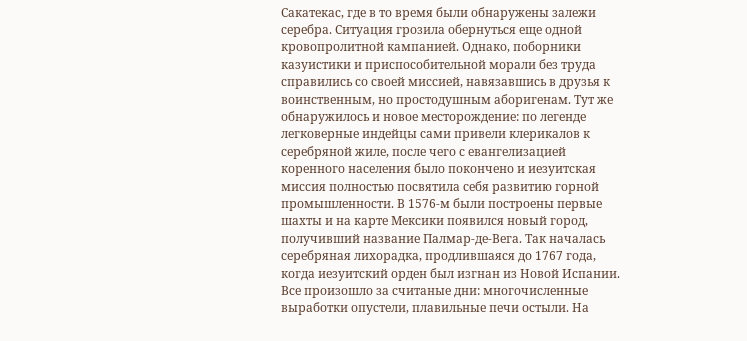Сакатекас, где в то время были обнаружены залежи серебра. Ситуация грозила обернуться еще одной кровопролитной кампанией. Однако, поборники казуистики и приспособительной морали без труда справились со своей миссией, навязавшись в друзья к воинственным, но простодушным аборигенам. Тут же обнаружилось и новое месторождение: по легенде легковерные индейцы сами привели клерикалов к серебряной жиле, после чего с евангелизацией коренного населения было покончено и иезуитская миссия полностью посвятила себя развитию горной промышленности. В 1576-м были построены первые шахты и на карте Мексики появился новый город, получивший название Палмар-де-Вега. Так началась серебряная лихорадка, продлившаяся до 1767 года, когда иезуитский орден был изгнан из Новой Испании. Все произошло за считаные дни: многочисленные выработки опустели, плавильные печи остыли. На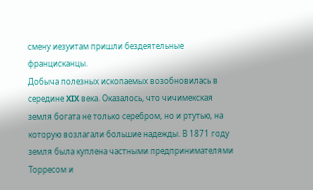смену иезуитам пришли бездеятельные францисканцы.
Добыча полезных ископаемых возобновилась в середине XIX века. Оказалось, что чичимекская земля богата не только серебром, но и ртутью, на которую возлагали большие надежды. В 1871 году земля была куплена частными предпринимателями Торресом и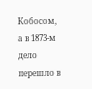Кобосом, а в 1873-м дело перешло в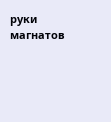руки магнатов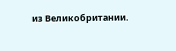из Великобритании.